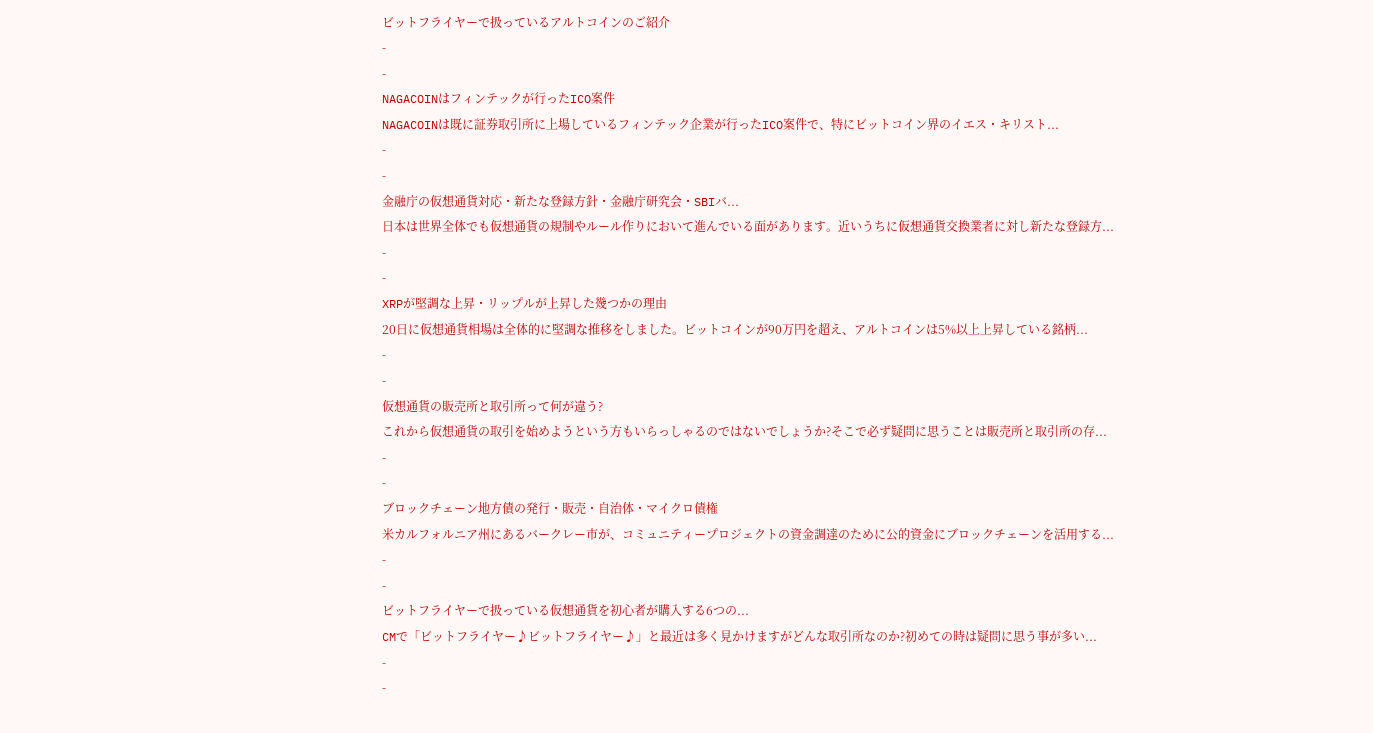ビットフライヤーで扱っているアルトコインのご紹介
-
-
NAGACOINはフィンテックが行ったICO案件
NAGACOINは既に証券取引所に上場しているフィンテック企業が行ったICO案件で、特にビットコイン界のイエス・キリスト...
-
-
金融庁の仮想通貨対応・新たな登録方針・金融庁研究会・SBIバ...
日本は世界全体でも仮想通貨の規制やルール作りにおいて進んでいる面があります。近いうちに仮想通貨交換業者に対し新たな登録方...
-
-
XRPが堅調な上昇・リップルが上昇した幾つかの理由
20日に仮想通貨相場は全体的に堅調な推移をしました。ビットコインが90万円を超え、アルトコインは5%以上上昇している銘柄...
-
-
仮想通貨の販売所と取引所って何が違う?
これから仮想通貨の取引を始めようという方もいらっしゃるのではないでしょうか?そこで必ず疑問に思うことは販売所と取引所の存...
-
-
ブロックチェーン地方債の発行・販売・自治体・マイクロ債権
米カルフォルニア州にあるバークレー市が、コミュニティープロジェクトの資金調達のために公的資金にブロックチェーンを活用する...
-
-
ビットフライヤーで扱っている仮想通貨を初心者が購入する6つの...
CMで「ビットフライヤー♪ビットフライヤー♪」と最近は多く見かけますがどんな取引所なのか?初めての時は疑問に思う事が多い...
-
-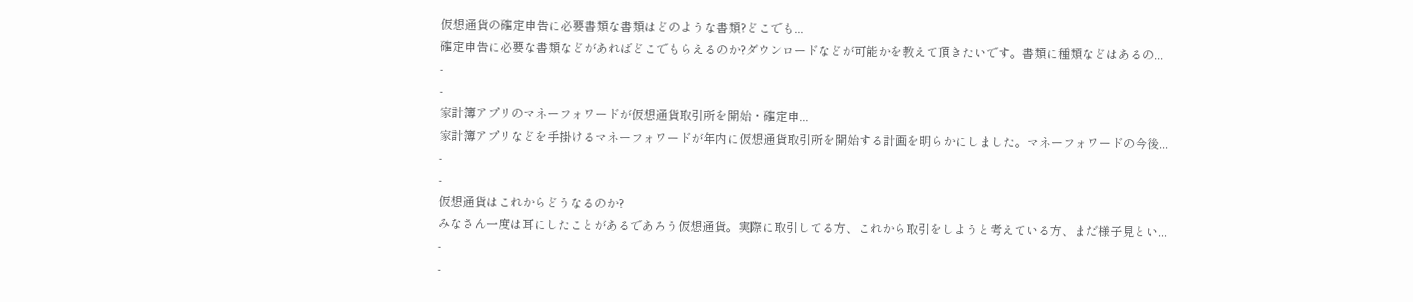仮想通貨の確定申告に必要書類な書類はどのような書類?どこでも...
確定申告に必要な書類などがあればどこでもらえるのか?ダウンロードなどが可能かを教えて頂きたいです。書類に種類などはあるの...
-
-
家計簿アプリのマネーフォワードが仮想通貨取引所を開始・確定申...
家計簿アプリなどを手掛けるマネーフォワードが年内に仮想通貨取引所を開始する計画を明らかにしました。マネーフォワードの今後...
-
-
仮想通貨はこれからどうなるのか?
みなさん一度は耳にしたことがあるであろう仮想通貨。実際に取引してる方、これから取引をしようと考えている方、まだ様子見とい...
-
-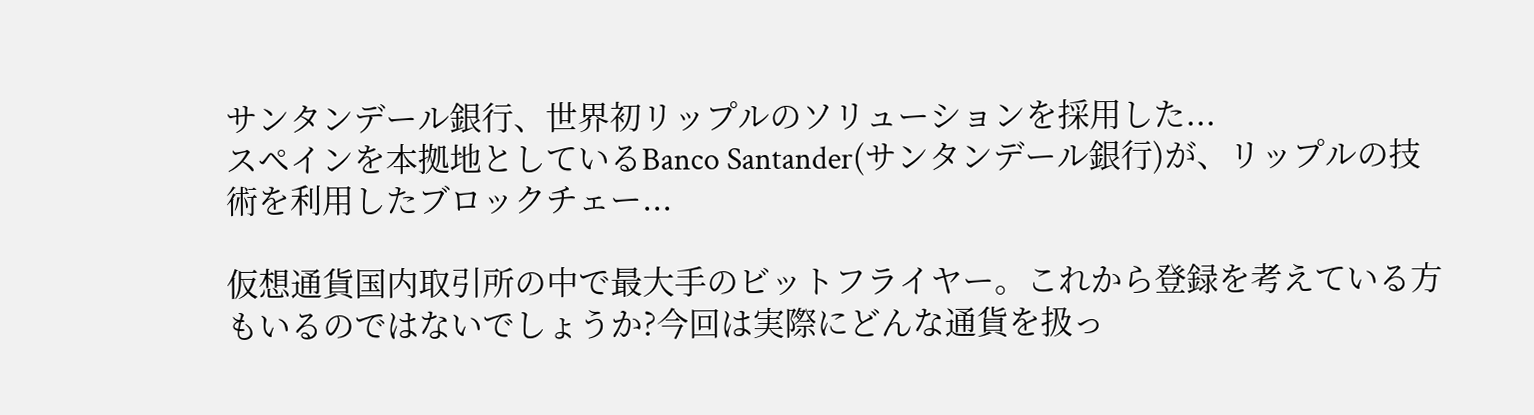サンタンデール銀行、世界初リップルのソリューションを採用した...
スペインを本拠地としているBanco Santander(サンタンデール銀行)が、リップルの技術を利用したブロックチェー...

仮想通貨国内取引所の中で最大手のビットフライヤー。これから登録を考えている方もいるのではないでしょうか?今回は実際にどんな通貨を扱っ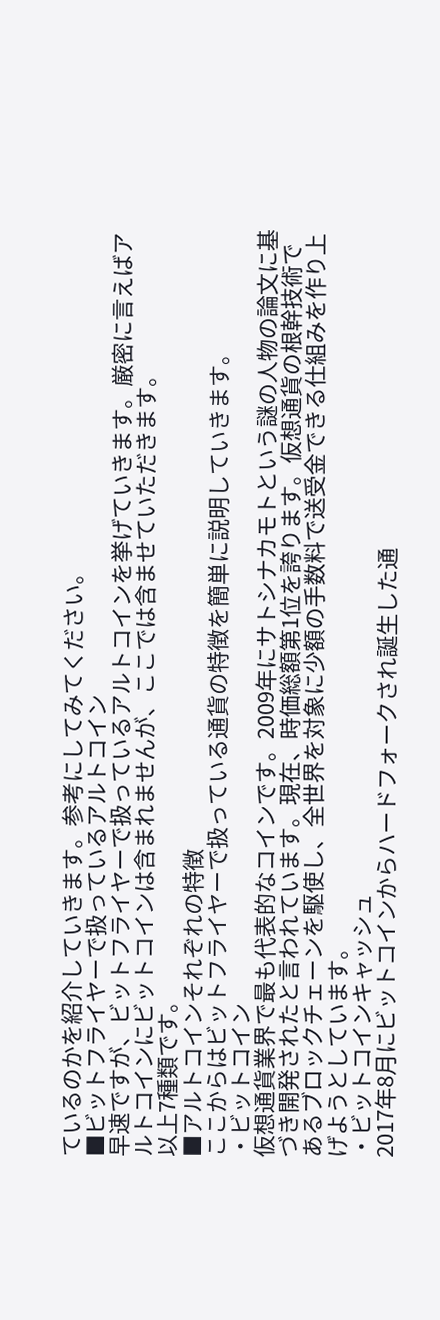ているのかを紹介していきます。参考にしてみてください。
■ビットフライヤーで扱っているアルトコイン
早速ですが、ビットフライヤーで扱っているアルトコインを挙げていきます。厳密に言えばアルトコインにビットコインは含まれませんが、ここでは含ませていただきます。
以上7種類です。
■アルトコインそれぞれの特徴
ここからはビットフライヤーで扱っている通貨の特徴を簡単に説明していきます。
・ビットコイン
仮想通貨業界で最も代表的なコインです。2009年にサトシナカモトという謎の人物の論文に基づき開発されたと言われています。現在、時価総額第1位を誇ります。仮想通貨の根幹技術であるブロックチェーンを駆使し、全世界を対象に少額の手数料で送受金できる仕組みを作り上げようとしています。
・ビットコインキャッシュ
2017年8月にビットコインからハードフォークされ誕生した通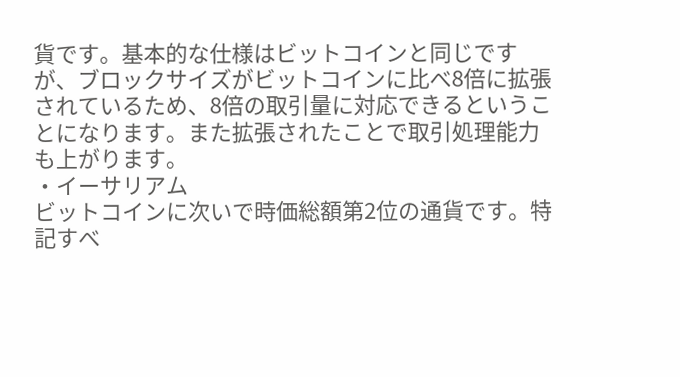貨です。基本的な仕様はビットコインと同じですが、ブロックサイズがビットコインに比べ8倍に拡張されているため、8倍の取引量に対応できるということになります。また拡張されたことで取引処理能力も上がります。
・イーサリアム
ビットコインに次いで時価総額第2位の通貨です。特記すべ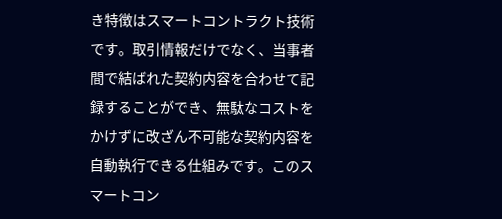き特徴はスマートコントラクト技術です。取引情報だけでなく、当事者間で結ばれた契約内容を合わせて記録することができ、無駄なコストをかけずに改ざん不可能な契約内容を自動執行できる仕組みです。このスマートコン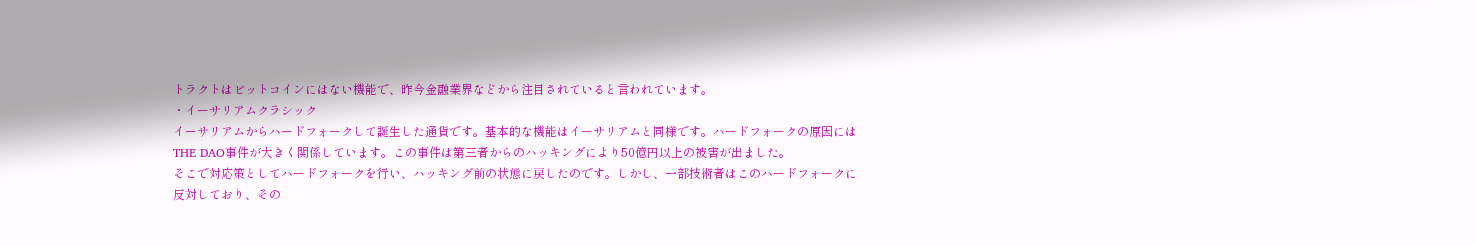トラクトはビットコインにはない機能で、昨今金融業界などから注目されていると言われています。
・イーサリアムクラシック
イーサリアムからハードフォークして誕生した通貨です。基本的な機能はイーサリアムと同様です。ハードフォークの原因にはTHE DAO事件が大きく関係しています。この事件は第三者からのハッキングにより50億円以上の被害が出ました。
そこで対応策としてハードフォークを行い、ハッキング前の状態に戻したのです。しかし、一部技術者はこのハードフォークに反対しており、その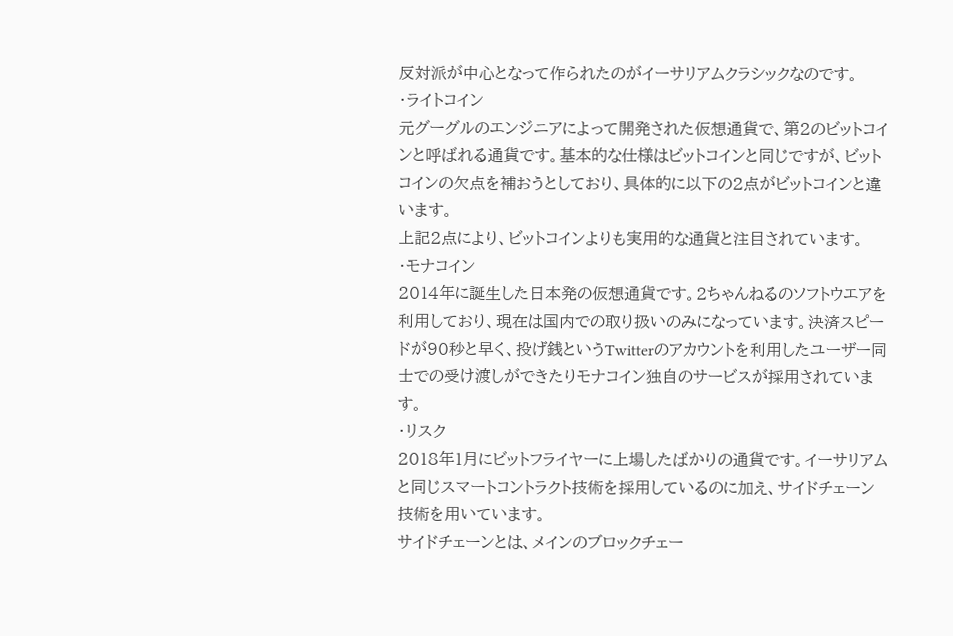反対派が中心となって作られたのがイーサリアムクラシックなのです。
・ライトコイン
元グーグルのエンジニアによって開発された仮想通貨で、第2のビットコインと呼ばれる通貨です。基本的な仕様はビットコインと同じですが、ビットコインの欠点を補おうとしており、具体的に以下の2点がビットコインと違います。
上記2点により、ビットコインよりも実用的な通貨と注目されています。
・モナコイン
2014年に誕生した日本発の仮想通貨です。2ちゃんねるのソフトウエアを利用しており、現在は国内での取り扱いのみになっています。決済スピードが90秒と早く、投げ銭というTwitterのアカウントを利用したユーザー同士での受け渡しができたりモナコイン独自のサービスが採用されています。
・リスク
2018年1月にビットフライヤーに上場したばかりの通貨です。イーサリアムと同じスマートコントラクト技術を採用しているのに加え、サイドチェーン技術を用いています。
サイドチェーンとは、メインのブロックチェー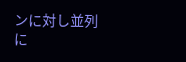ンに対し並列に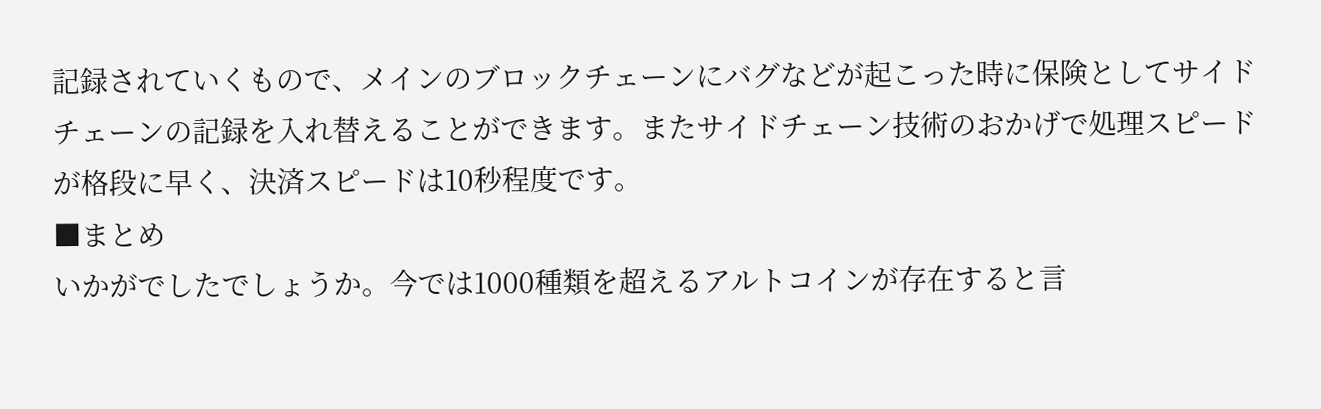記録されていくもので、メインのブロックチェーンにバグなどが起こった時に保険としてサイドチェーンの記録を入れ替えることができます。またサイドチェーン技術のおかげで処理スピードが格段に早く、決済スピードは10秒程度です。
■まとめ
いかがでしたでしょうか。今では1000種類を超えるアルトコインが存在すると言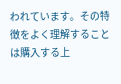われています。その特徴をよく理解することは購入する上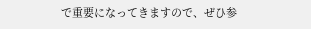で重要になってきますので、ぜひ参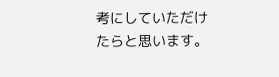考にしていただけたらと思います。